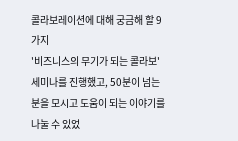콜라보레이션에 대해 궁금해 할 9가지
'비즈니스의 무기가 되는 콜라보' 세미나를 진행했고, 50분이 넘는 분을 모시고 도움이 되는 이야기를 나눌 수 있었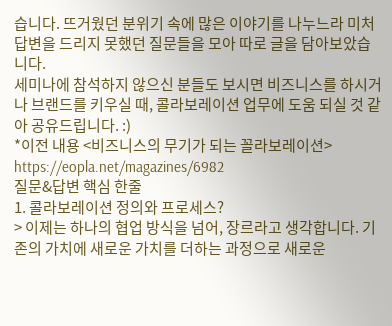습니다. 뜨거웠던 분위기 속에 많은 이야기를 나누느라 미처 답변을 드리지 못했던 질문들을 모아 따로 글을 담아보았습니다.
세미나에 참석하지 않으신 분들도 보시면 비즈니스를 하시거나 브랜드를 키우실 때, 콜라보레이션 업무에 도움 되실 것 같아 공유드립니다. :)
*이전 내용 <비즈니스의 무기가 되는 꼴라보레이션>
https://eopla.net/magazines/6982
질문&답변 핵심 한줄
1. 콜라보레이션 정의와 프로세스?
> 이제는 하나의 협업 방식을 넘어, 장르라고 생각합니다. 기존의 가치에 새로운 가치를 더하는 과정으로 새로운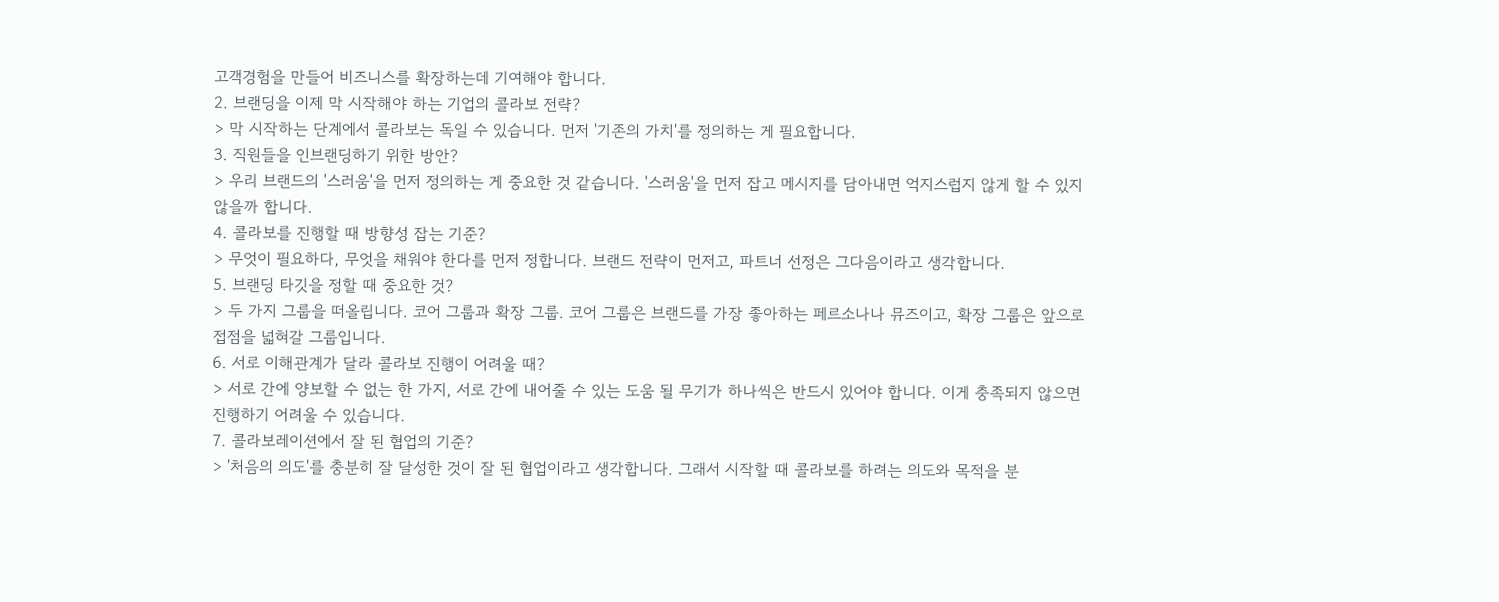고객경험을 만들어 비즈니스를 확장하는데 기여해야 합니다.
2. 브랜딩을 이제 막 시작해야 하는 기업의 콜라보 전략?
> 막 시작하는 단계에서 콜라보는 독일 수 있습니다. 먼저 '기존의 가치'를 정의하는 게 필요합니다.
3. 직원들을 인브랜딩하기 위한 방안?
> 우리 브랜드의 '스러움'을 먼저 정의하는 게 중요한 것 같습니다. '스러움'을 먼저 잡고 메시지를 담아내면 억지스럽지 않게 할 수 있지 않을까 합니다.
4. 콜라보를 진행할 때 방향성 잡는 기준?
> 무엇이 필요하다, 무엇을 채워야 한다를 먼저 정합니다. 브랜드 전략이 먼저고, 파트너 선정은 그다음이라고 생각합니다.
5. 브랜딩 타깃을 정할 때 중요한 것?
> 두 가지 그룹을 떠올립니다. 코어 그룹과 확장 그룹. 코어 그룹은 브랜드를 가장 좋아하는 페르소나나 뮤즈이고, 확장 그룹은 앞으로 접점을 넓혀갈 그룹입니다.
6. 서로 이해관계가 달라 콜라보 진행이 어려울 때?
> 서로 간에 양보할 수 없는 한 가지, 서로 간에 내어줄 수 있는 도움 될 무기가 하나씩은 반드시 있어야 합니다. 이게 충족되지 않으면 진행하기 어려울 수 있습니다.
7. 콜라보레이션에서 잘 된 협업의 기준?
> '처음의 의도'를 충분히 잘 달성한 것이 잘 된 협업이라고 생각합니다. 그래서 시작할 때 콜라보를 하려는 의도와 목적을 분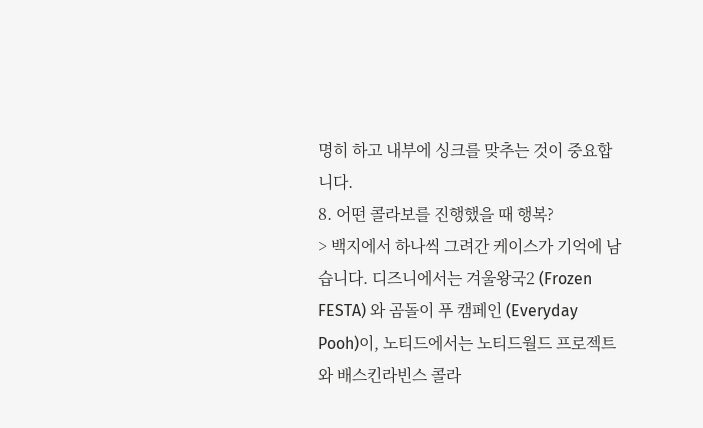명히 하고 내부에 싱크를 맞추는 것이 중요합니다.
8. 어떤 콜라보를 진행했을 때 행복?
> 백지에서 하나씩 그려간 케이스가 기억에 남습니다. 디즈니에서는 겨울왕국2 (Frozen FESTA) 와 곰돌이 푸 캠페인 (Everyday Pooh)이, 노티드에서는 노티드월드 프로젝트와 배스킨라빈스 콜라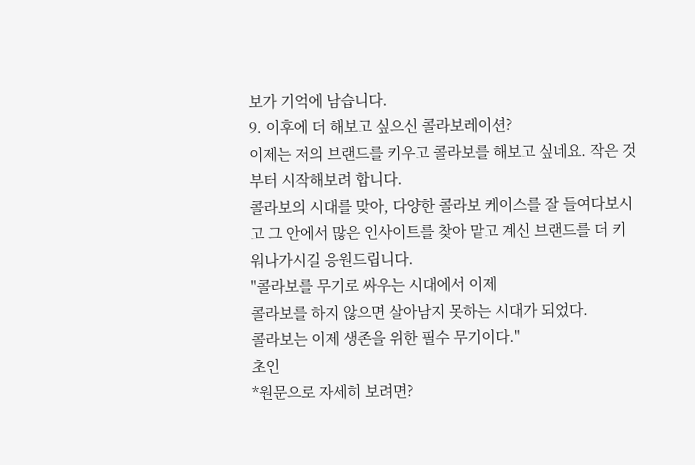보가 기억에 남습니다.
9. 이후에 더 해보고 싶으신 콜라보레이션?
이제는 저의 브랜드를 키우고 콜라보를 해보고 싶네요. 작은 것부터 시작해보려 합니다.
콜라보의 시대를 맞아, 다양한 콜라보 케이스를 잘 들여다보시고 그 안에서 많은 인사이트를 찾아 맡고 계신 브랜드를 더 키워나가시길 응원드립니다.
"콜라보를 무기로 싸우는 시대에서 이제
콜라보를 하지 않으면 살아남지 못하는 시대가 되었다.
콜라보는 이제 생존을 위한 필수 무기이다."
초인
*원문으로 자세히 보려면?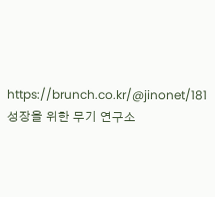https://brunch.co.kr/@jinonet/181
성장을 위한 무기 연구소